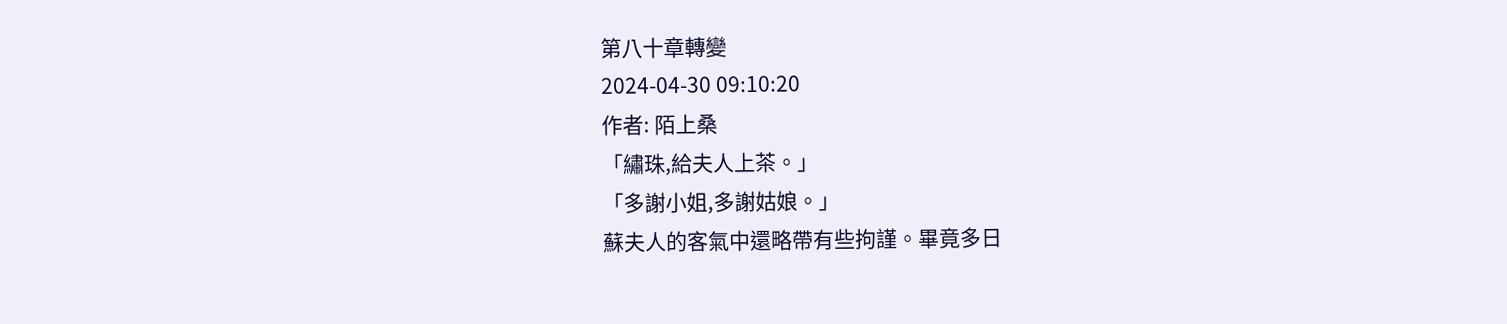第八十章轉變
2024-04-30 09:10:20
作者: 陌上桑
「繡珠,給夫人上茶。」
「多謝小姐,多謝姑娘。」
蘇夫人的客氣中還略帶有些拘謹。畢竟多日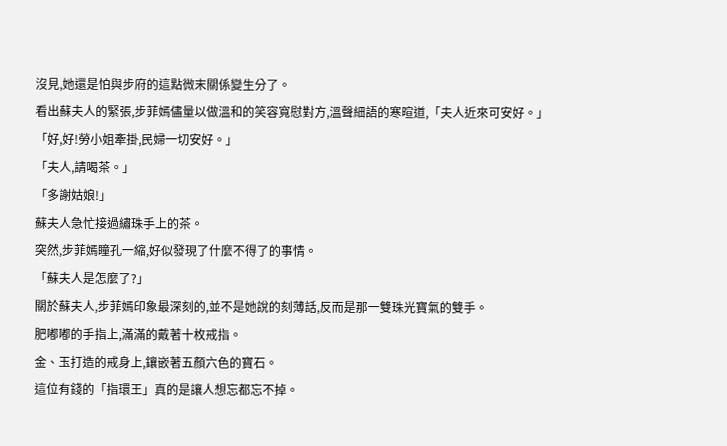沒見,她還是怕與步府的這點微末關係變生分了。
看出蘇夫人的緊張,步菲嫣儘量以做溫和的笑容寬慰對方,溫聲細語的寒暄道,「夫人近來可安好。」
「好,好!勞小姐牽掛,民婦一切安好。」
「夫人,請喝茶。」
「多謝姑娘!」
蘇夫人急忙接過繡珠手上的茶。
突然,步菲嫣瞳孔一縮,好似發現了什麼不得了的事情。
「蘇夫人是怎麼了?」
關於蘇夫人,步菲嫣印象最深刻的,並不是她說的刻薄話,反而是那一雙珠光寶氣的雙手。
肥嘟嘟的手指上,滿滿的戴著十枚戒指。
金、玉打造的戒身上,鑲嵌著五顏六色的寶石。
這位有錢的「指環王」真的是讓人想忘都忘不掉。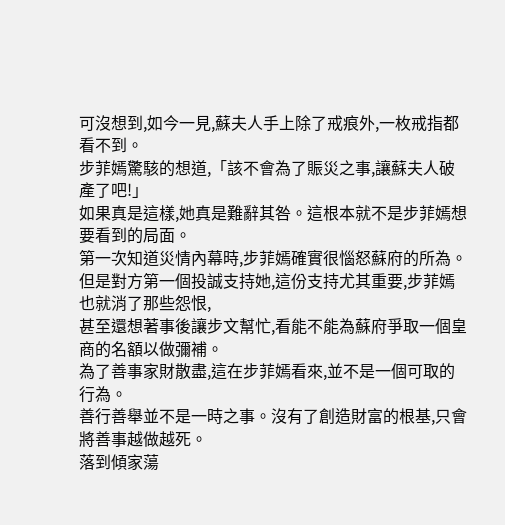可沒想到,如今一見,蘇夫人手上除了戒痕外,一枚戒指都看不到。
步菲嫣驚駭的想道,「該不會為了賑災之事,讓蘇夫人破產了吧!」
如果真是這樣,她真是難辭其咎。這根本就不是步菲嫣想要看到的局面。
第一次知道災情內幕時,步菲嫣確實很惱怒蘇府的所為。
但是對方第一個投誠支持她,這份支持尤其重要,步菲嫣也就消了那些怨恨,
甚至還想著事後讓步文幫忙,看能不能為蘇府爭取一個皇商的名額以做彌補。
為了善事家財散盡,這在步菲嫣看來,並不是一個可取的行為。
善行善舉並不是一時之事。沒有了創造財富的根基,只會將善事越做越死。
落到傾家蕩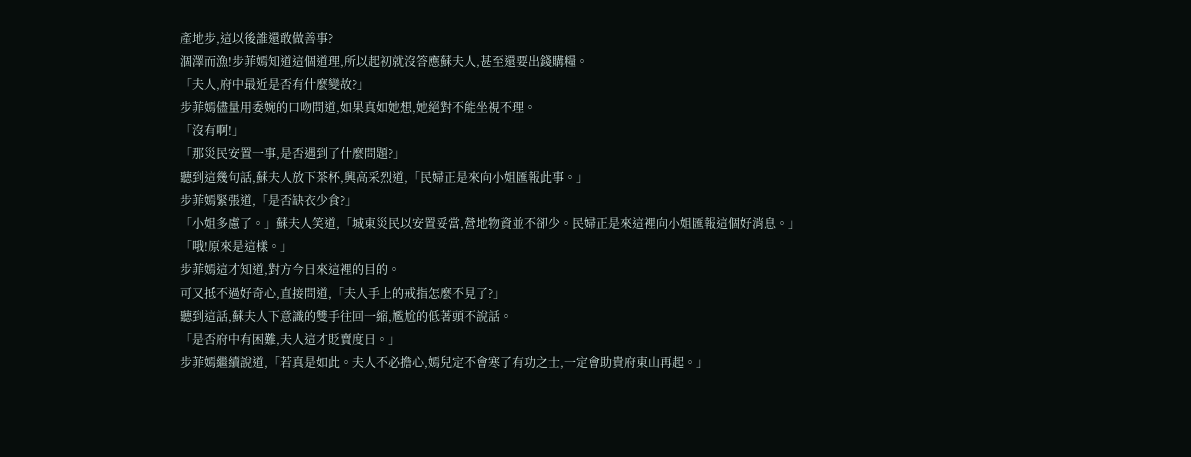產地步,這以後誰還敢做善事?
涸澤而漁!步菲嫣知道這個道理,所以起初就沒答應蘇夫人,甚至還要出錢購糧。
「夫人,府中最近是否有什麼變故?」
步菲嫣儘量用委婉的口吻問道,如果真如她想,她絕對不能坐視不理。
「沒有啊!」
「那災民安置一事,是否遇到了什麼問題?」
聽到這幾句話,蘇夫人放下茶杯,興高采烈道,「民婦正是來向小姐匯報此事。」
步菲嫣緊張道,「是否缺衣少食?」
「小姐多慮了。」蘇夫人笑道,「城東災民以安置妥當,營地物資並不卻少。民婦正是來這裡向小姐匯報這個好消息。」
「哦!原來是這樣。」
步菲嫣這才知道,對方今日來這裡的目的。
可又抵不過好奇心,直接問道,「夫人手上的戒指怎麼不見了?」
聽到這話,蘇夫人下意識的雙手往回一縮,尷尬的低著頭不說話。
「是否府中有困難,夫人這才貶賣度日。」
步菲嫣繼續說道,「若真是如此。夫人不必擔心,嫣兒定不會寒了有功之士,一定會助貴府東山再起。」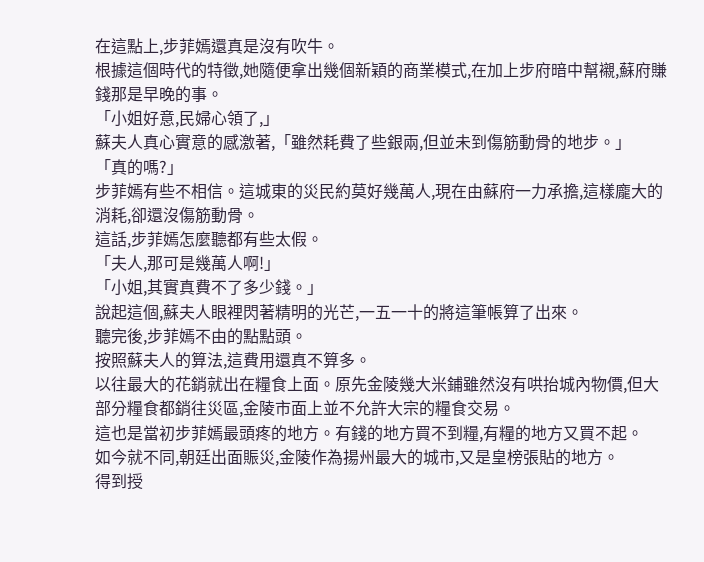在這點上,步菲嫣還真是沒有吹牛。
根據這個時代的特徵,她隨便拿出幾個新穎的商業模式,在加上步府暗中幫襯,蘇府賺錢那是早晚的事。
「小姐好意,民婦心領了,」
蘇夫人真心實意的感激著,「雖然耗費了些銀兩,但並未到傷筋動骨的地步。」
「真的嗎?」
步菲嫣有些不相信。這城東的災民約莫好幾萬人,現在由蘇府一力承擔,這樣龐大的消耗,卻還沒傷筋動骨。
這話,步菲嫣怎麼聽都有些太假。
「夫人,那可是幾萬人啊!」
「小姐,其實真費不了多少錢。」
說起這個,蘇夫人眼裡閃著精明的光芒,一五一十的將這筆帳算了出來。
聽完後,步菲嫣不由的點點頭。
按照蘇夫人的算法,這費用還真不算多。
以往最大的花銷就出在糧食上面。原先金陵幾大米鋪雖然沒有哄抬城內物價,但大部分糧食都銷往災區,金陵市面上並不允許大宗的糧食交易。
這也是當初步菲嫣最頭疼的地方。有錢的地方買不到糧,有糧的地方又買不起。
如今就不同,朝廷出面賑災,金陵作為揚州最大的城市,又是皇榜張貼的地方。
得到授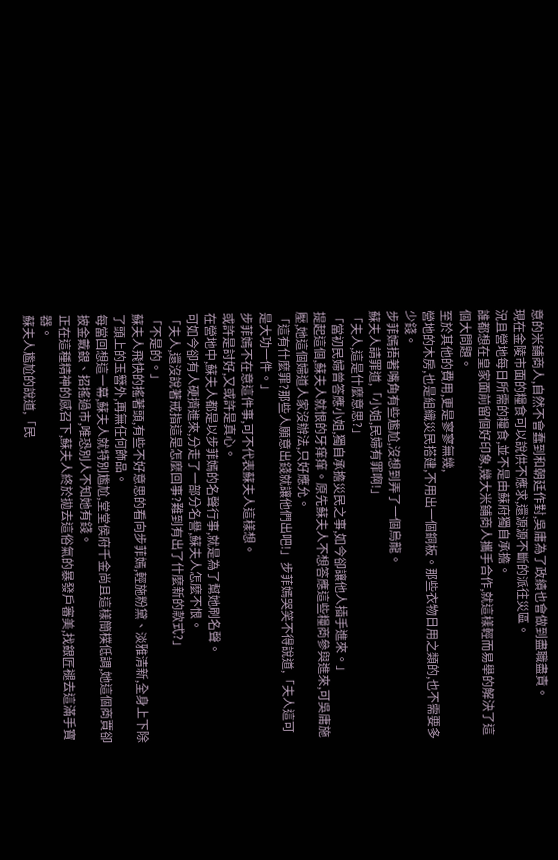意的米鋪商人,自然不會蠢到和朝廷作對,吳庸為了政績也會做到盡職盡責。
現在金陵市面的糧食可以說供不應求,還源源不斷的派往災區。
況且營地每日所需的糧食,並不是由蘇府獨自承擔。
誰都想在皇家面前留個好印象,幾大米鋪商人攜手合作,就這樣輕而易舉的解決了這個大問題。
至於其他的費用,更是寥寥無幾,
營地的木房,也是組織災民搭建,不用出一個銅板。那些衣物日用之類的,也不需要多少錢。
步菲嫣捂著嘴角有些尷尬,沒想到弄了一個烏龍。
蘇夫人請罪道,「小姐,民婦有罪啊!」
「夫人,這是什麼意思?」
「當初民婦曾答應小姐,獨自承擔災民之事,如今卻讓他人插手進來。」
提起這個,蘇夫人就恨的牙痒痒。原先蘇夫人不想答應這些糧商參與進來,可吳庸施壓,她這個婦道人家沒辦法,只好應允。
「這有什麼罪?那些人願意出錢就讓他們出吧!」步菲嫣哭笑不得說道,「夫人這可是大功一件。」
步菲嫣不在意這件事,可不代表蘇夫人這樣想。
或許是討好,又或許是真心。
在營地中,蘇夫人都是以步菲嫣的名聲行事,就是為了幫她刷名聲。
可如今卻有人硬擠進來,分走了一部分名譽,蘇夫人怎麼不恨。
「夫人,還沒說著戒指這是怎麼回事?難到有出了什麼新的款式?」
「不是的。」
蘇夫人飛快的搖著頭,有些不好意思的看向步菲嫣,輕施粉黛、淡雅清新,全身上下除了頭上的玉簪外,再無任何飾品。
每當回想這一幕,蘇夫人就特別尷尬,堂堂侯府千金尚且這樣簡樸低調,她這個商賈卻披金戴銀、招搖過市,唯恐別人不知她有錢。
正在這種精神的感召下,蘇夫人終於拋去這俗氣的暴發戶審美,找銀匠褪去這滿手寶器。
蘇夫人尷尬的說道,「民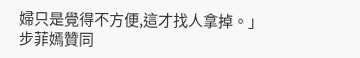婦只是覺得不方便,這才找人拿掉。」
步菲嫣贊同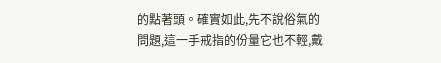的點著頭。確實如此,先不說俗氣的問題,這一手戒指的份量它也不輕,戴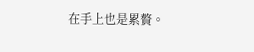在手上也是累贅。